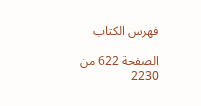فهرس الكتاب

الصفحة 622 من 2230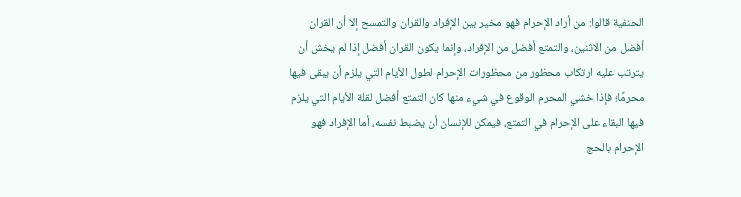الحنفية قالوا: من أراد الإحرام فهو مخير بين الإفراد والقران والتمسح إلا أن القران أفضل من الاثنين، والتمتع أفضل من الإفراد، وإنما يكون القران أفضل إذا لم يخش أن يترتب عليه ارتكاب محظور من محظورات الإحرام لطول الأيام التي يلزم أن يبقى فيها محرمًا؛ فإذا خشي المحرم الوقوع في شيء منها كان التمتع أفضل لقلة الأيام التي يلزم فيها البقاء على الإحرام في التمتع، فيمكن للإنسان أن يضبط نفسه، أما الإفراد فهو الإحرام بالحج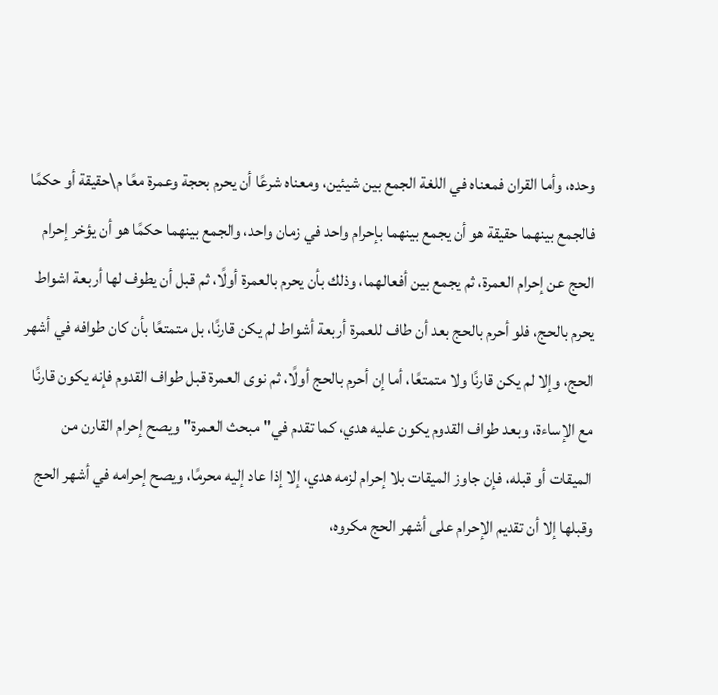وحده، وأما القران فمعناه في اللغة الجمع بين شيئين، ومعناه شرعًا أن يحرم بحجة وعمرة معًا م\حقيقة أو حكمًا فالجمع بينهما حقيقة هو أن يجمع بينهما بإحرام واحد في زمان واحد، والجمع بينهما حكمًا هو أن يؤخر إحرام الحج عن إحرام العمرة، ثم يجمع بين أفعالهما، وذلك بأن يحرم بالعمرة أولًا، ثم قبل أن يطوف لها أربعة اشواط يحرم بالحج، فلو أحرم بالحج بعد أن طاف للعمرة أربعة أشواط لم يكن قارنًا، بل متمتعًا بأن كان طوافه في أشهر الحج، وإلا لم يكن قارنًا ولا متمتعًا، أما إن أحرم بالحج أولًا، ثم نوى العمرة قبل طواف القدوم فإنه يكون قارنًا مع الإساءة، وبعد طواف القدوم يكون عليه هدي، كما تقدم في"مبحث العمرة"ويصح إحرام القارن من الميقات أو قبله، فإن جاوز الميقات بلا إحرام لزمه هدي، إلا إذا عاد إليه محرمًا، ويصح إحرامه في أشهر الحج وقبلها إلا أن تقديم الإحرام على أشهر الحج مكروه،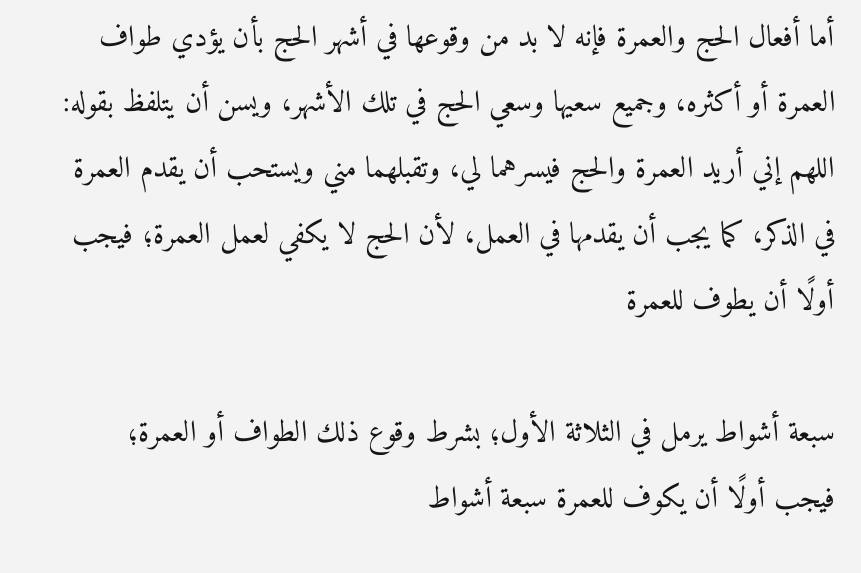أما أفعال الحج والعمرة فإنه لا بد من وقوعها في أشهر الحج بأن يؤدي طواف العمرة أو أكثره، وجميع سعيها وسعي الحج في تلك الأشهر، ويسن أن يتلفظ بقوله: اللهم إني أريد العمرة والحج فيسرهما لي، وتقبلهما مني ويستحب أن يقدم العمرة في الذكر، كما يجب أن يقدمها في العمل، لأن الحج لا يكفي لعمل العمرة؛ فيجب أولًا أن يطوف للعمرة

سبعة أشواط يرمل في الثلاثة الأول؛ بشرط وقوع ذلك الطواف أو العمرة؛ فيجب أولًا أن يكوف للعمرة سبعة أشواط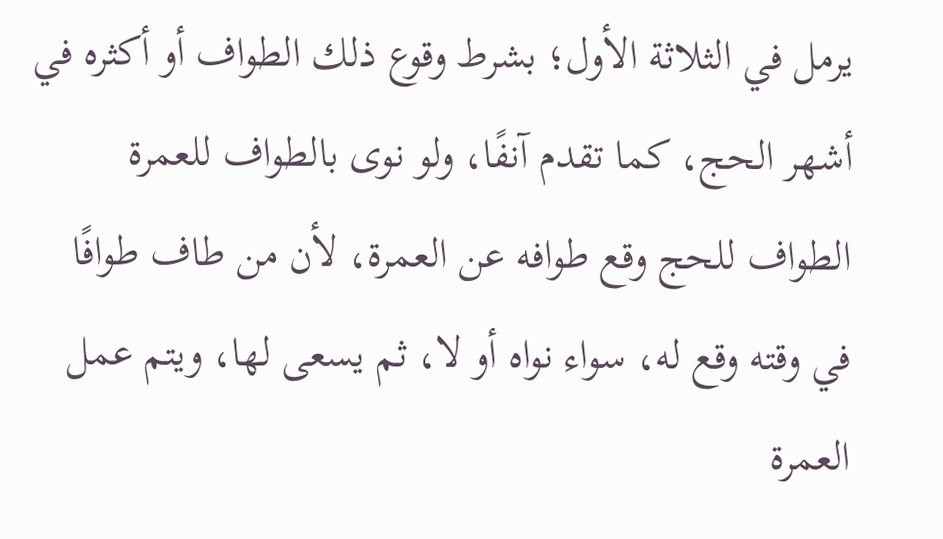يرمل في الثلاثة الأول؛ بشرط وقوع ذلك الطواف أو أكثره في أشهر الحج، كما تقدم آنفًا، ولو نوى بالطواف للعمرة الطواف للحج وقع طوافه عن العمرة، لأن من طاف طوافًا في وقته وقع له، سواء نواه أو لا، ثم يسعى لها، ويتم عمل العمرة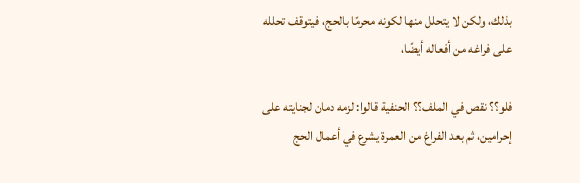بذلك، ولكن لا يتحلل منها لكونه محرمًا بالحج، فيتوقف تحلله على فراغه من أفعاله أيضًا،

فلو؟؟ نقص في الملف؟؟ الحنفية قالوا: لزمه دمان لجنايته على إحرامين، ثم بعد الفراغ من العمرة يشرع في أعمال الحج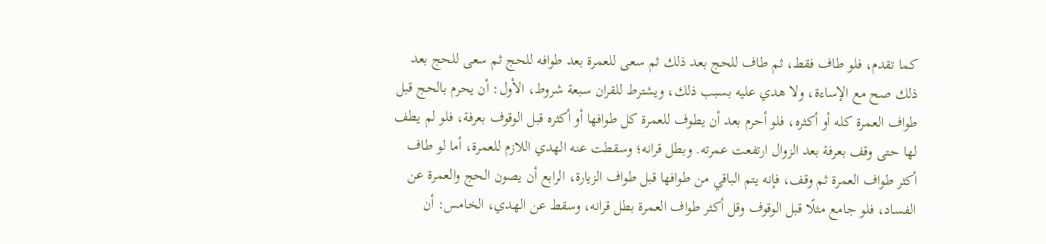كما تقدم، فلو طاف فقط، ثم طاف للحج بعد ذلك ثم سعى للعمرة بعد طوافه للحج ثم سعى للحج بعد ذلك صح مع الإساءة، ولا هدي عليه بسبب ذلك، ويشترط للقران سبعة شروط، الأول: أن يحرم بالحج قبل طواف العمرة كله أو أكثره، فلو أحرم بعد أن يطوف للعمرة كل طوافها أو أكثره قبل الوقوف بعرفة، فلو لم يطف لها حتى وقف بعرفة بعد الزوال ارتفعت عمرته. وبطل قرانه؛ وسقطت عنه الهدي اللازم للعمرة، أما لو طاف أكثر طواف العمرة ثم وقف، فإنه يتم الباقي من طوافها قبل طواف الزيارة، الرابع أن يصون الحج والعمرة عن الفساد، فلو جامع مثلًا قبل الوقوف وقل أكثر طواف العمرة بطل قرانه، وسقط عن الهدي، الخامس: أن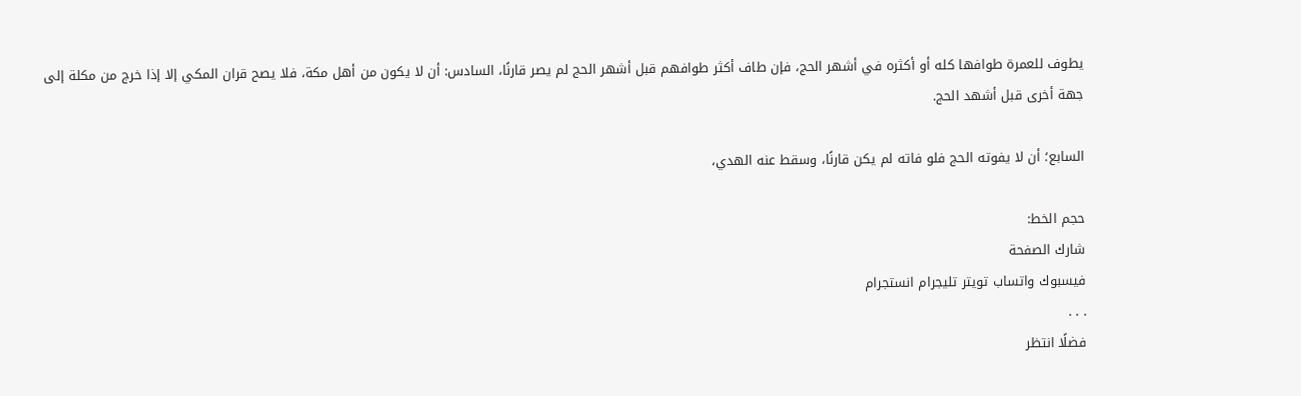يطوف للعمرة طوافها كله أو أكثره في أشهر الحج، فإن طاف أكثر طوافهم قبل أشهر الحج لم يصر قارنًا، السادس: أن لا يكون من أهل مكة، فلا يصح قران المكي إلا إذا خرج من مكلة إلى جهة أخرى قبل أشهد الحج.

السابع؛ أن لا يفوته الحج فلو فاته لم يكن قارنًا، وسقط عنه الهدي،

حجم الخط:
شارك الصفحة
فيسبوك واتساب تويتر تليجرام انستجرام
. . .
فضلًا انتظر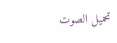تحميل الصوت